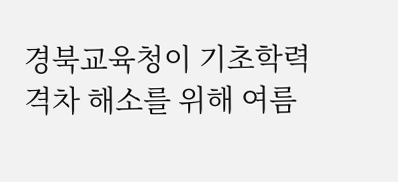경북교육청이 기초학력 격차 해소를 위해 여름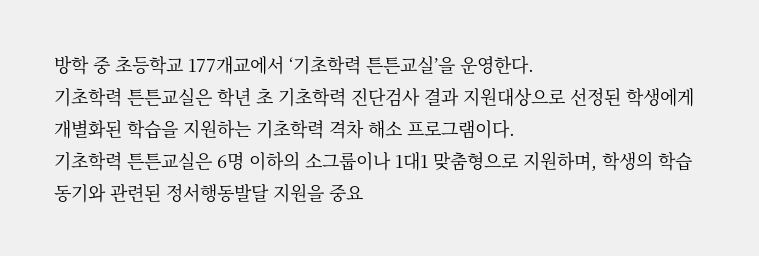방학 중 초등학교 177개교에서 ‘기초학력 튼튼교실’을 운영한다.
기초학력 튼튼교실은 학년 초 기초학력 진단검사 결과 지원대상으로 선정된 학생에게 개별화된 학습을 지원하는 기초학력 격차 해소 프로그램이다.
기초학력 튼튼교실은 6명 이하의 소그룹이나 1대1 맞춤형으로 지원하며, 학생의 학습 동기와 관련된 정서행동발달 지원을 중요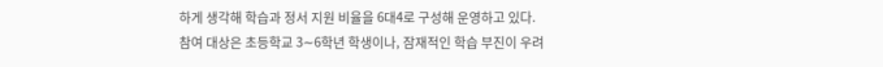하게 생각해 학습과 정서 지원 비율을 6대4로 구성해 운영하고 있다.
참여 대상은 초등학교 3∼6학년 학생이나, 잠재적인 학습 부진이 우려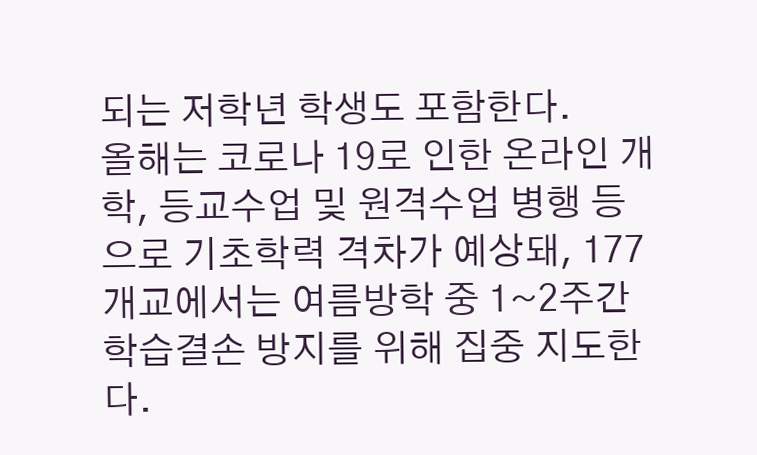되는 저학년 학생도 포함한다.
올해는 코로나 19로 인한 온라인 개학, 등교수업 및 원격수업 병행 등으로 기초학력 격차가 예상돼, 177개교에서는 여름방학 중 1~2주간 학습결손 방지를 위해 집중 지도한다.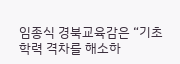임종식 경북교육감은 “기초학력 격차를 해소하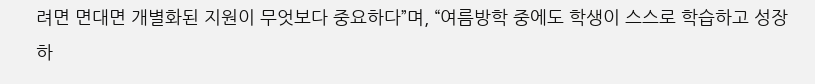려면 면대면 개별화된 지원이 무엇보다 중요하다”며, “여름방학 중에도 학생이 스스로 학습하고 성장하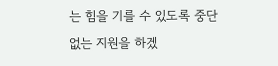는 힘을 기를 수 있도록 중단없는 지원을 하겠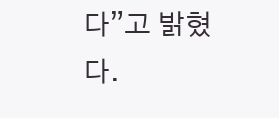다”고 밝혔다.